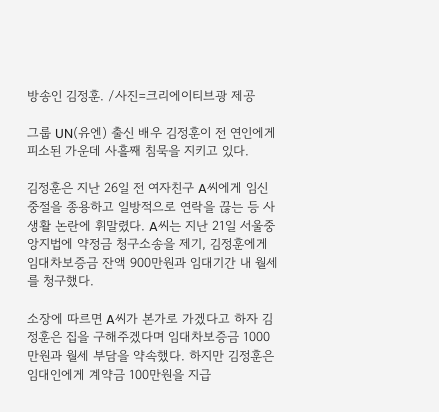방송인 김정훈. /사진=크리에이티브광 제공

그룹 UN(유엔) 출신 배우 김정훈이 전 연인에게 피소된 가운데 사흘째 침묵을 지키고 있다.

김정훈은 지난 26일 전 여자친구 A씨에게 임신 중절을 종용하고 일방적으로 연락을 끊는 등 사생활 논란에 휘말렸다. A씨는 지난 21일 서울중앙지법에 약정금 청구소송을 제기, 김정훈에게 임대차보증금 잔액 900만원과 임대기간 내 월세를 청구했다.

소장에 따르면 A씨가 본가로 가겠다고 하자 김정훈은 집을 구해주겠다며 임대차보증금 1000만원과 월세 부담을 약속했다. 하지만 김정훈은 임대인에게 계약금 100만원을 지급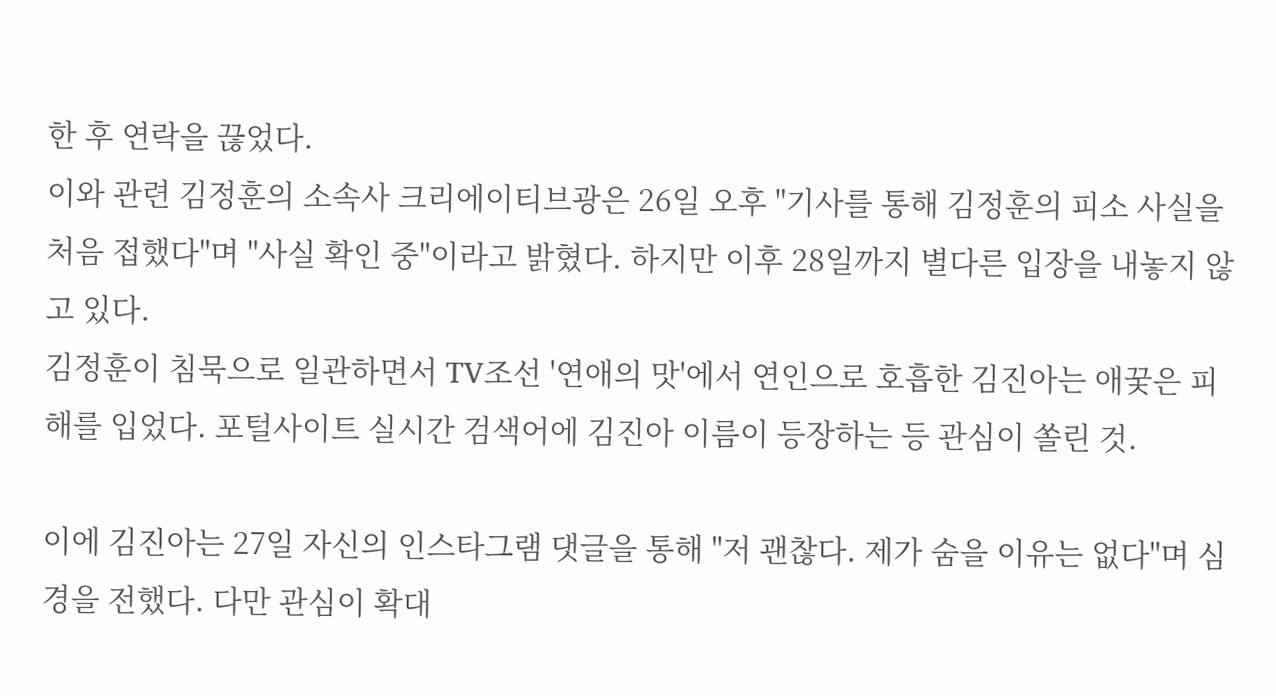한 후 연락을 끊었다.
이와 관련 김정훈의 소속사 크리에이티브광은 26일 오후 "기사를 통해 김정훈의 피소 사실을 처음 접했다"며 "사실 확인 중"이라고 밝혔다. 하지만 이후 28일까지 별다른 입장을 내놓지 않고 있다.
김정훈이 침묵으로 일관하면서 TV조선 '연애의 맛'에서 연인으로 호흡한 김진아는 애꿎은 피해를 입었다. 포털사이트 실시간 검색어에 김진아 이름이 등장하는 등 관심이 쏠린 것.

이에 김진아는 27일 자신의 인스타그램 댓글을 통해 "저 괜찮다. 제가 숨을 이유는 없다"며 심경을 전했다. 다만 관심이 확대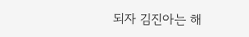되자 김진아는 해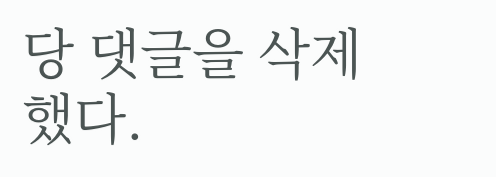당 댓글을 삭제했다.